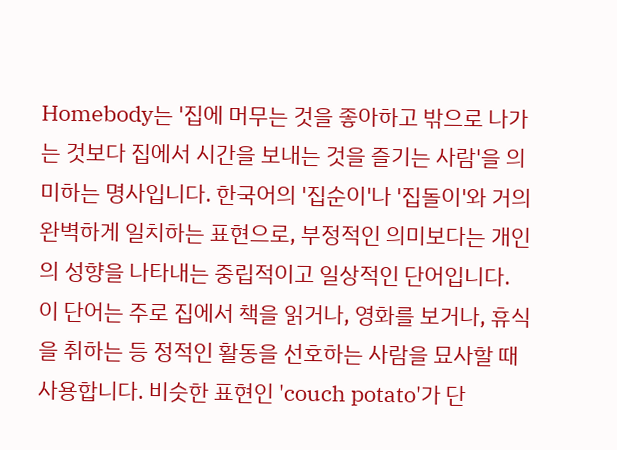Homebody는 '집에 머무는 것을 좋아하고 밖으로 나가는 것보다 집에서 시간을 보내는 것을 즐기는 사람'을 의미하는 명사입니다. 한국어의 '집순이'나 '집돌이'와 거의 완벽하게 일치하는 표현으로, 부정적인 의미보다는 개인의 성향을 나타내는 중립적이고 일상적인 단어입니다. 이 단어는 주로 집에서 책을 읽거나, 영화를 보거나, 휴식을 취하는 등 정적인 활동을 선호하는 사람을 묘사할 때 사용합니다. 비슷한 표현인 'couch potato'가 단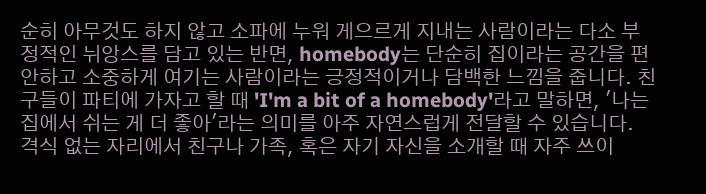순히 아무것도 하지 않고 소파에 누워 게으르게 지내는 사람이라는 다소 부정적인 뉘앙스를 담고 있는 반면, homebody는 단순히 집이라는 공간을 편안하고 소중하게 여기는 사람이라는 긍정적이거나 담백한 느낌을 줍니다. 친구들이 파티에 가자고 할 때 'I'm a bit of a homebody'라고 말하면, '나는 집에서 쉬는 게 더 좋아'라는 의미를 아주 자연스럽게 전달할 수 있습니다. 격식 없는 자리에서 친구나 가족, 혹은 자기 자신을 소개할 때 자주 쓰이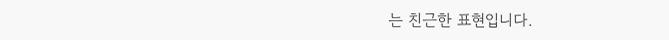는 친근한 표현입니다.